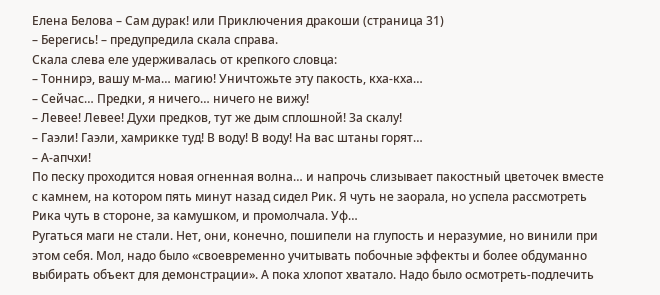Елена Белова – Сам дурак! или Приключения дракоши (страница 31)
– Берегись! – предупредила скала справа.
Скала слева еле удерживалась от крепкого словца:
– Тоннирэ, вашу м-ма… магию! Уничтожьте эту пакость, кха-кха…
– Сейчас… Предки, я ничего… ничего не вижу!
– Левее! Левее! Духи предков, тут же дым сплошной! За скалу!
– Гаэли! Гаэли, хамрикке туд! В воду! В воду! На вас штаны горят…
– А-апчхи!
По песку проходится новая огненная волна… и напрочь слизывает пакостный цветочек вместе с камнем, на котором пять минут назад сидел Рик. Я чуть не заорала, но успела рассмотреть Рика чуть в стороне, за камушком, и промолчала. Уф…
Ругаться маги не стали. Нет, они, конечно, пошипели на глупость и неразумие, но винили при этом себя. Мол, надо было «своевременно учитывать побочные эффекты и более обдуманно выбирать объект для демонстрации». А пока хлопот хватало. Надо было осмотреть-подлечить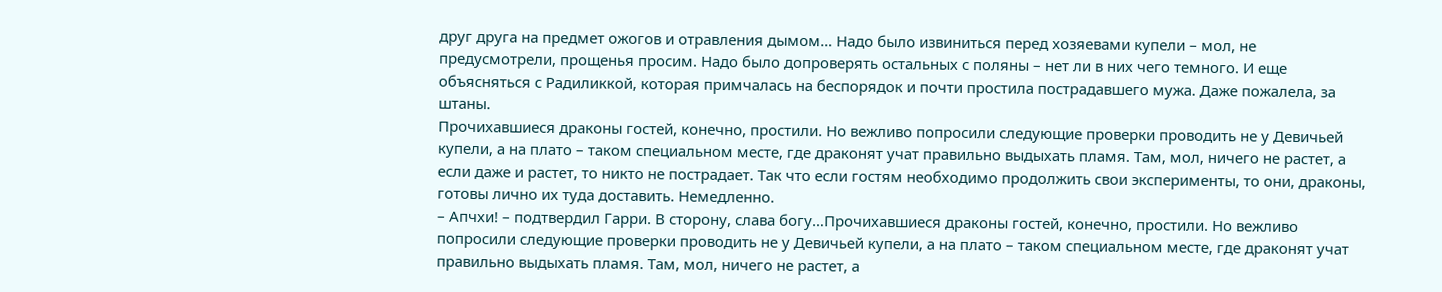друг друга на предмет ожогов и отравления дымом… Надо было извиниться перед хозяевами купели – мол, не предусмотрели, прощенья просим. Надо было допроверять остальных с поляны – нет ли в них чего темного. И еще объясняться с Радиликкой, которая примчалась на беспорядок и почти простила пострадавшего мужа. Даже пожалела, за штаны.
Прочихавшиеся драконы гостей, конечно, простили. Но вежливо попросили следующие проверки проводить не у Девичьей купели, а на плато – таком специальном месте, где драконят учат правильно выдыхать пламя. Там, мол, ничего не растет, а если даже и растет, то никто не пострадает. Так что если гостям необходимо продолжить свои эксперименты, то они, драконы, готовы лично их туда доставить. Немедленно.
– Апчхи! – подтвердил Гарри. В сторону, слава богу…Прочихавшиеся драконы гостей, конечно, простили. Но вежливо попросили следующие проверки проводить не у Девичьей купели, а на плато – таком специальном месте, где драконят учат правильно выдыхать пламя. Там, мол, ничего не растет, а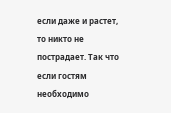если даже и растет, то никто не пострадает. Так что если гостям необходимо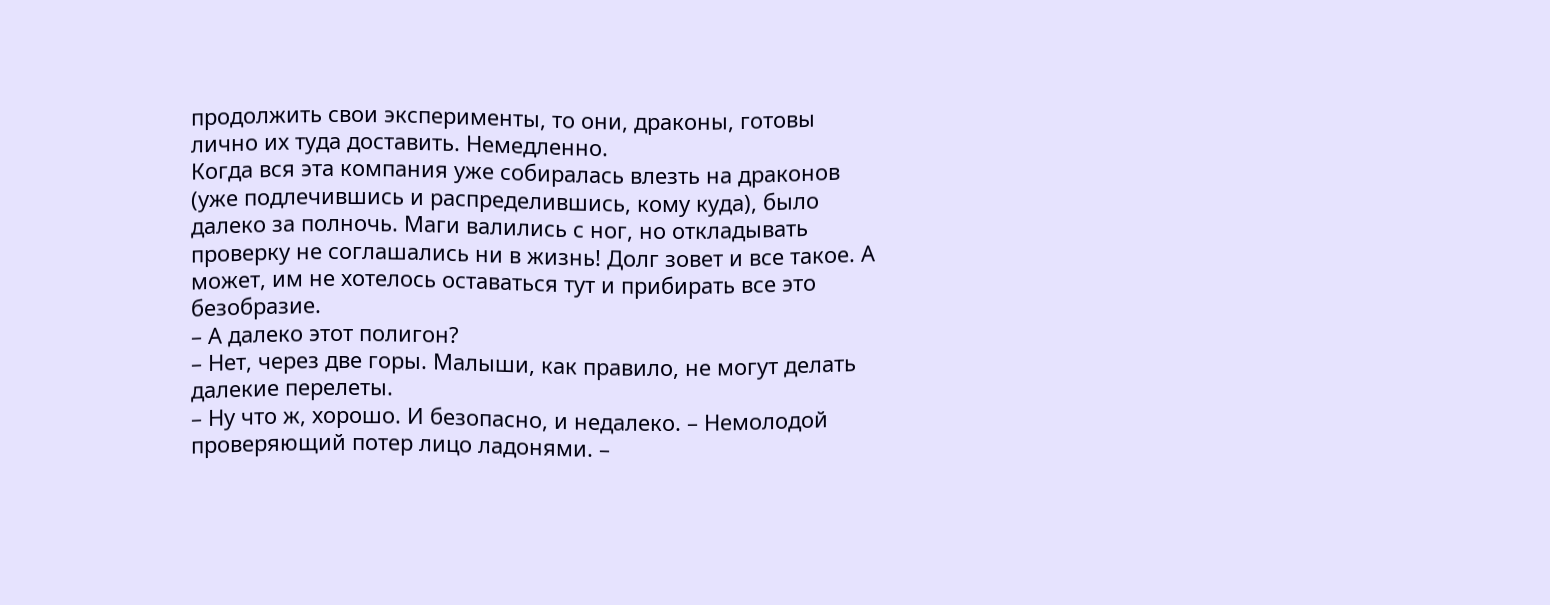продолжить свои эксперименты, то они, драконы, готовы лично их туда доставить. Немедленно.
Когда вся эта компания уже собиралась влезть на драконов (уже подлечившись и распределившись, кому куда), было далеко за полночь. Маги валились с ног, но откладывать проверку не соглашались ни в жизнь! Долг зовет и все такое. А может, им не хотелось оставаться тут и прибирать все это безобразие.
– А далеко этот полигон?
– Нет, через две горы. Малыши, как правило, не могут делать далекие перелеты.
– Ну что ж, хорошо. И безопасно, и недалеко. – Немолодой проверяющий потер лицо ладонями. –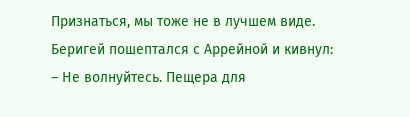Признаться, мы тоже не в лучшем виде.
Беригей пошептался с Аррейной и кивнул:
– Не волнуйтесь. Пещера для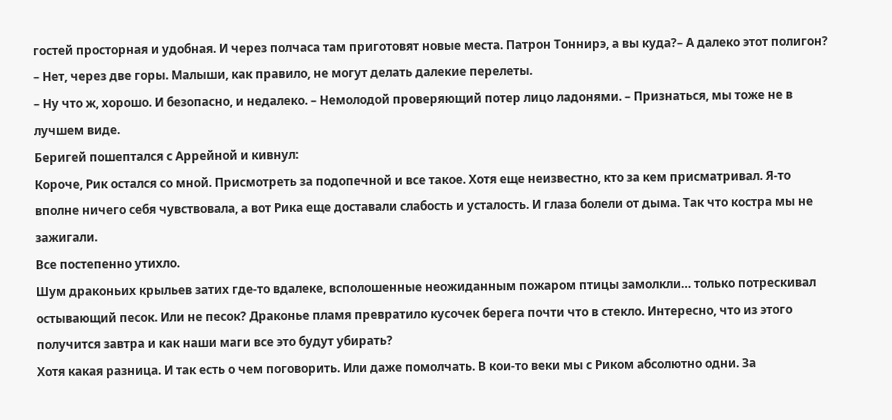гостей просторная и удобная. И через полчаса там приготовят новые места. Патрон Тоннирэ, а вы куда?– А далеко этот полигон?
– Нет, через две горы. Малыши, как правило, не могут делать далекие перелеты.
– Ну что ж, хорошо. И безопасно, и недалеко. – Немолодой проверяющий потер лицо ладонями. – Признаться, мы тоже не в лучшем виде.
Беригей пошептался с Аррейной и кивнул:
Короче, Рик остался со мной. Присмотреть за подопечной и все такое. Хотя еще неизвестно, кто за кем присматривал. Я-то вполне ничего себя чувствовала, а вот Рика еще доставали слабость и усталость. И глаза болели от дыма. Так что костра мы не зажигали.
Все постепенно утихло.
Шум драконьих крыльев затих где-то вдалеке, всполошенные неожиданным пожаром птицы замолкли… только потрескивал остывающий песок. Или не песок? Драконье пламя превратило кусочек берега почти что в стекло. Интересно, что из этого получится завтра и как наши маги все это будут убирать?
Хотя какая разница. И так есть о чем поговорить. Или даже помолчать. В кои-то веки мы с Риком абсолютно одни. За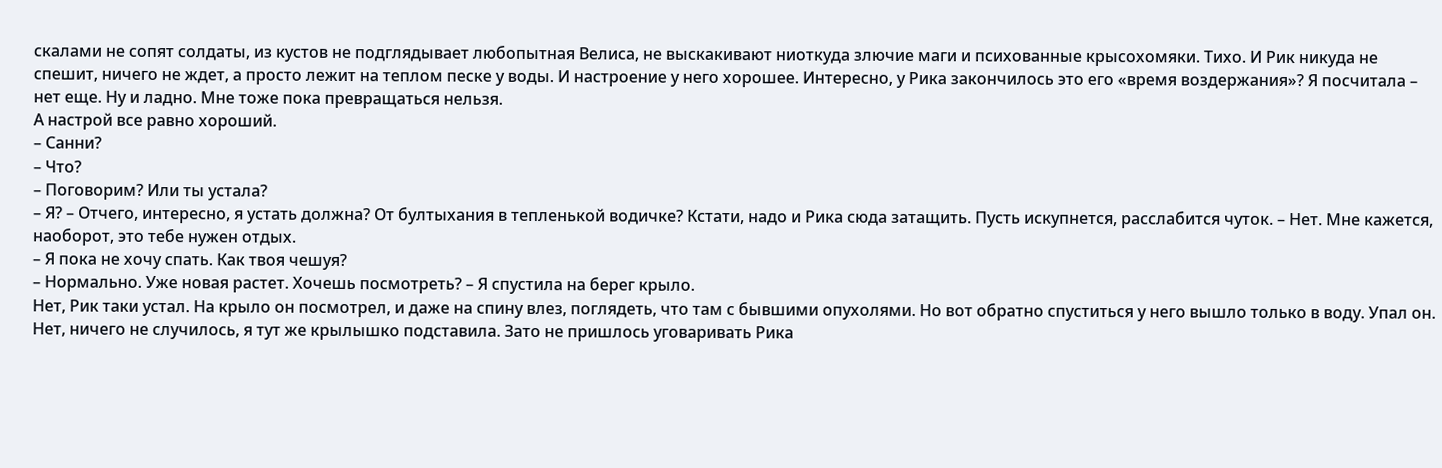скалами не сопят солдаты, из кустов не подглядывает любопытная Велиса, не выскакивают ниоткуда злючие маги и психованные крысохомяки. Тихо. И Рик никуда не спешит, ничего не ждет, а просто лежит на теплом песке у воды. И настроение у него хорошее. Интересно, у Рика закончилось это его «время воздержания»? Я посчитала – нет еще. Ну и ладно. Мне тоже пока превращаться нельзя.
А настрой все равно хороший.
– Санни?
– Что?
– Поговорим? Или ты устала?
– Я? – Отчего, интересно, я устать должна? От бултыхания в тепленькой водичке? Кстати, надо и Рика сюда затащить. Пусть искупнется, расслабится чуток. – Нет. Мне кажется, наоборот, это тебе нужен отдых.
– Я пока не хочу спать. Как твоя чешуя?
– Нормально. Уже новая растет. Хочешь посмотреть? – Я спустила на берег крыло.
Нет, Рик таки устал. На крыло он посмотрел, и даже на спину влез, поглядеть, что там с бывшими опухолями. Но вот обратно спуститься у него вышло только в воду. Упал он. Нет, ничего не случилось, я тут же крылышко подставила. Зато не пришлось уговаривать Рика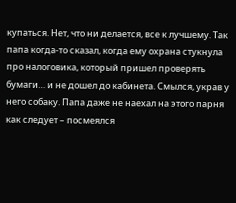купаться. Нет, что ни делается, все к лучшему. Так папа когда-то сказал, когда ему охрана стукнула про налоговика, который пришел проверять бумаги… и не дошел до кабинета. Смылся, украв у него собаку. Папа даже не наехал на этого парня как следует – посмеялся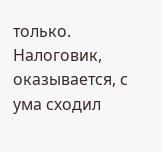только. Налоговик, оказывается, с ума сходил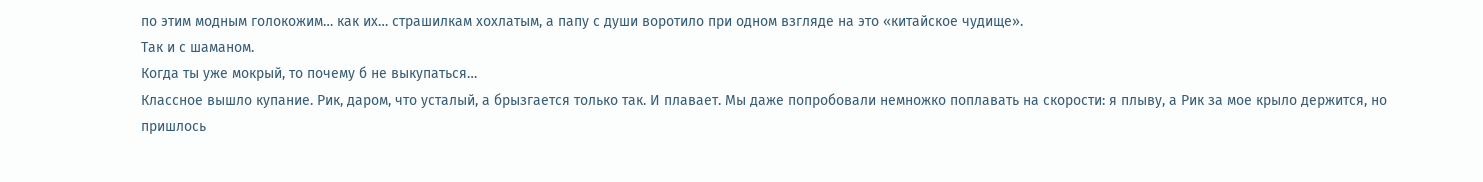по этим модным голокожим… как их… страшилкам хохлатым, а папу с души воротило при одном взгляде на это «китайское чудище».
Так и с шаманом.
Когда ты уже мокрый, то почему б не выкупаться…
Классное вышло купание. Рик, даром, что усталый, а брызгается только так. И плавает. Мы даже попробовали немножко поплавать на скорости: я плыву, а Рик за мое крыло держится, но пришлось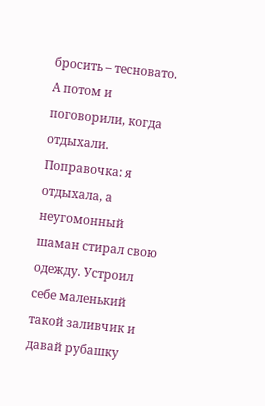бросить – тесновато. А потом и поговорили, когда отдыхали. Поправочка: я отдыхала, а неугомонный шаман стирал свою одежду. Устроил себе маленький такой заливчик и давай рубашку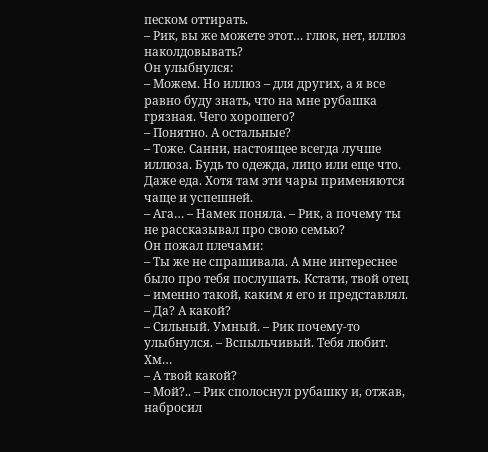песком оттирать.
– Рик, вы же можете этот… глюк, нет, иллюз наколдовывать?
Он улыбнулся:
– Можем. Но иллюз – для других, а я все равно буду знать, что на мне рубашка грязная. Чего хорошего?
– Понятно. А остальные?
– Тоже. Санни, настоящее всегда лучше иллюза. Будь то одежда, лицо или еще что. Даже еда. Хотя там эти чары применяются чаще и успешней.
– Ага… – Намек поняла. – Рик, а почему ты не рассказывал про свою семью?
Он пожал плечами:
– Ты же не спрашивала. А мне интереснее было про тебя послушать. Кстати, твой отец – именно такой, каким я его и представлял.
– Да? А какой?
– Сильный. Умный. – Рик почему-то улыбнулся. – Вспыльчивый. Тебя любит.
Хм…
– А твой какой?
– Мой?.. – Рик сполоснул рубашку и, отжав, набросил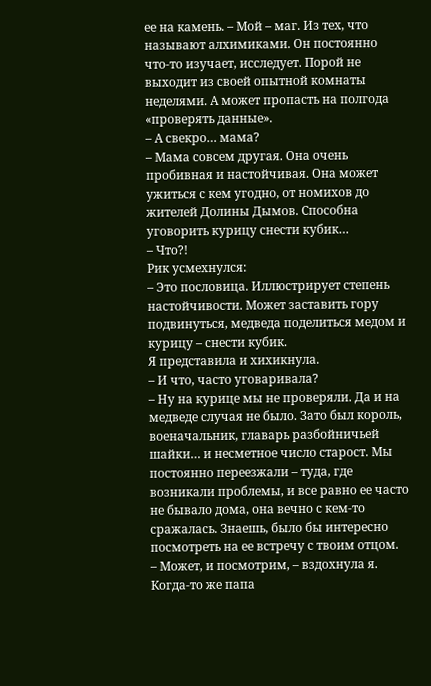ее на камень. – Мой – маг. Из тех, что называют алхимиками. Он постоянно что-то изучает, исследует. Порой не выходит из своей опытной комнаты неделями. А может пропасть на полгода «проверять данные».
– А свекро… мама?
– Мама совсем другая. Она очень пробивная и настойчивая. Она может ужиться с кем угодно, от номихов до жителей Долины Дымов. Способна уговорить курицу снести кубик…
– Что?!
Рик усмехнулся:
– Это пословица. Иллюстрирует степень настойчивости. Может заставить гору подвинуться, медведа поделиться медом и курицу – снести кубик.
Я представила и хихикнула.
– И что, часто уговаривала?
– Ну на курице мы не проверяли. Да и на медведе случая не было. Зато был король, военачальник, главарь разбойничьей шайки… и несметное число старост. Мы постоянно переезжали – туда, где возникали проблемы, и все равно ее часто не бывало дома, она вечно с кем-то сражалась. Знаешь, было бы интересно посмотреть на ее встречу с твоим отцом.
– Может, и посмотрим, – вздохнула я. Когда-то же папа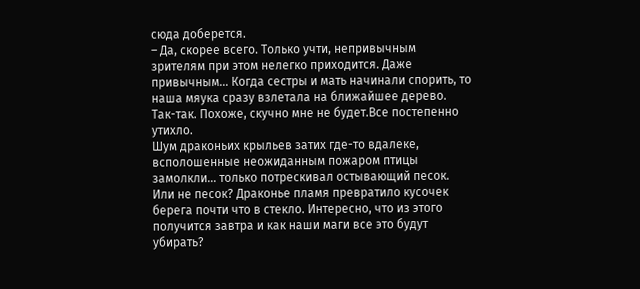сюда доберется.
– Да, скорее всего. Только учти, непривычным зрителям при этом нелегко приходится. Даже привычным… Когда сестры и мать начинали спорить, то наша мяука сразу взлетала на ближайшее дерево.
Так-так. Похоже, скучно мне не будет.Все постепенно утихло.
Шум драконьих крыльев затих где-то вдалеке, всполошенные неожиданным пожаром птицы замолкли… только потрескивал остывающий песок. Или не песок? Драконье пламя превратило кусочек берега почти что в стекло. Интересно, что из этого получится завтра и как наши маги все это будут убирать?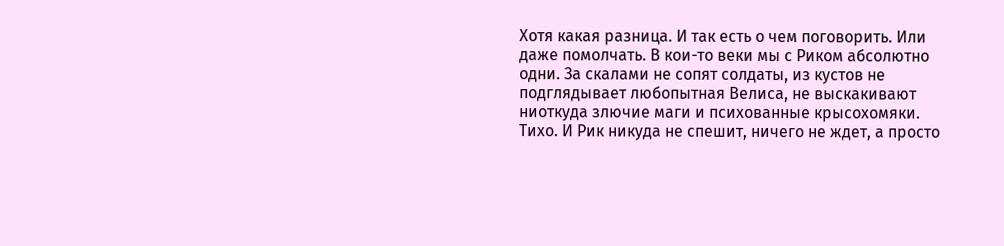Хотя какая разница. И так есть о чем поговорить. Или даже помолчать. В кои-то веки мы с Риком абсолютно одни. За скалами не сопят солдаты, из кустов не подглядывает любопытная Велиса, не выскакивают ниоткуда злючие маги и психованные крысохомяки. Тихо. И Рик никуда не спешит, ничего не ждет, а просто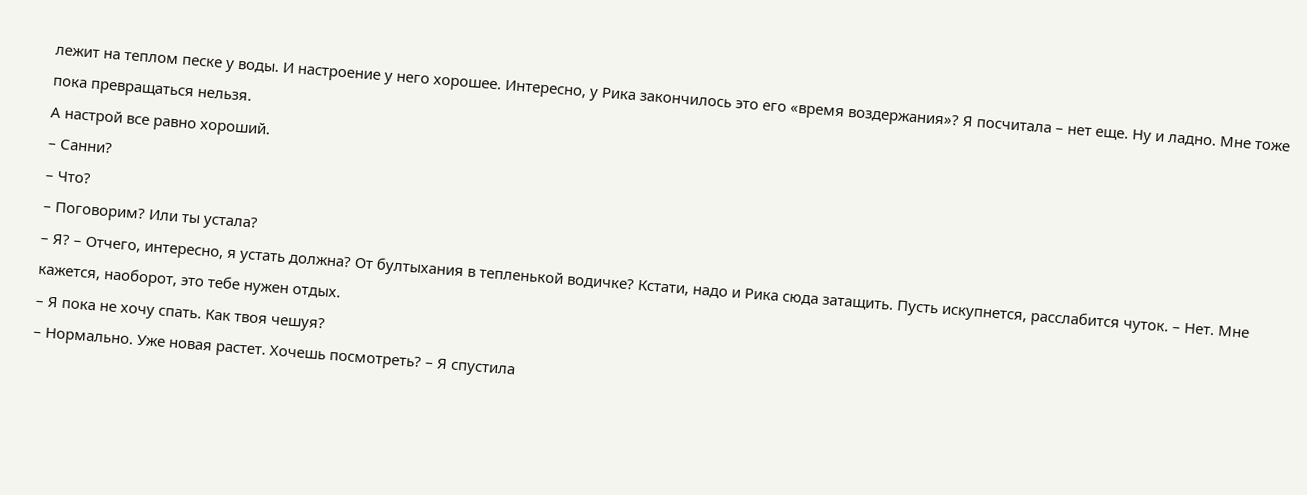лежит на теплом песке у воды. И настроение у него хорошее. Интересно, у Рика закончилось это его «время воздержания»? Я посчитала – нет еще. Ну и ладно. Мне тоже пока превращаться нельзя.
А настрой все равно хороший.
– Санни?
– Что?
– Поговорим? Или ты устала?
– Я? – Отчего, интересно, я устать должна? От бултыхания в тепленькой водичке? Кстати, надо и Рика сюда затащить. Пусть искупнется, расслабится чуток. – Нет. Мне кажется, наоборот, это тебе нужен отдых.
– Я пока не хочу спать. Как твоя чешуя?
– Нормально. Уже новая растет. Хочешь посмотреть? – Я спустила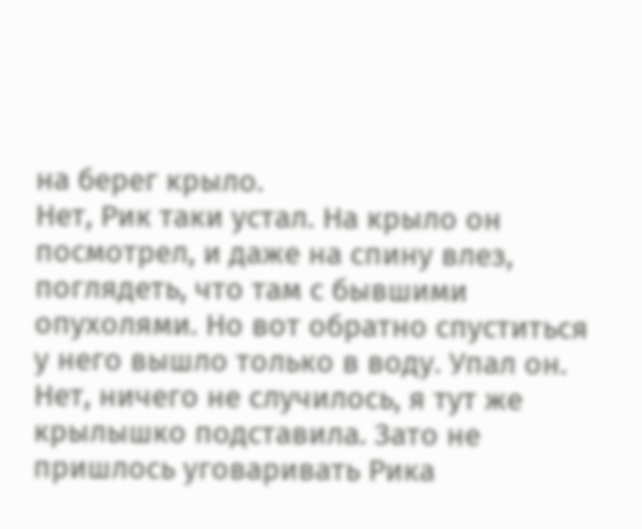на берег крыло.
Нет, Рик таки устал. На крыло он посмотрел, и даже на спину влез, поглядеть, что там с бывшими опухолями. Но вот обратно спуститься у него вышло только в воду. Упал он. Нет, ничего не случилось, я тут же крылышко подставила. Зато не пришлось уговаривать Рика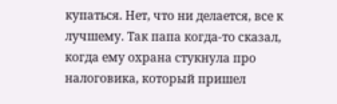купаться. Нет, что ни делается, все к лучшему. Так папа когда-то сказал, когда ему охрана стукнула про налоговика, который пришел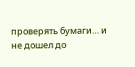проверять бумаги… и не дошел до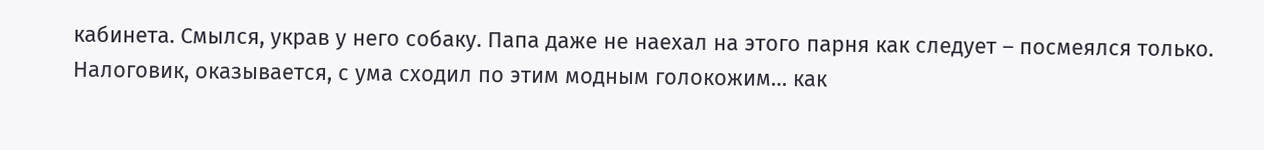кабинета. Смылся, украв у него собаку. Папа даже не наехал на этого парня как следует – посмеялся только. Налоговик, оказывается, с ума сходил по этим модным голокожим… как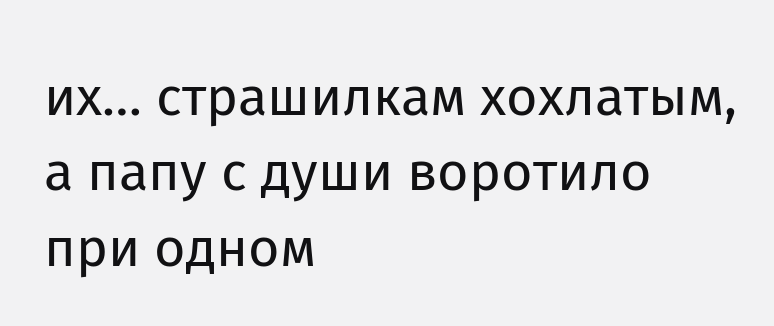их… страшилкам хохлатым, а папу с души воротило при одном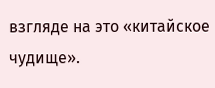взгляде на это «китайское чудище».